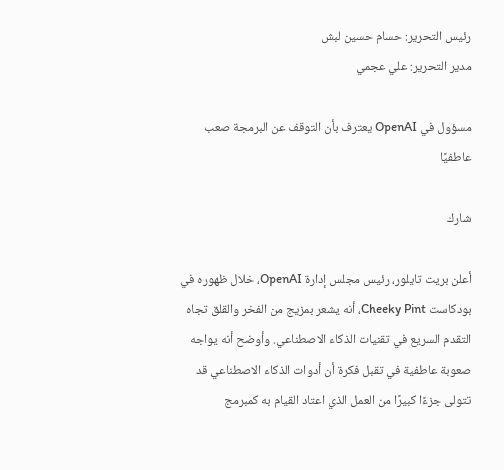رئيس التحرير: حسام حسين لبش
مدير التحرير: علي عجمي

مسؤول في OpenAI يعترف بأن التوقف عن البرمجة صعب عاطفيًا

شارك

أعلن بريت تايلور، رئيس مجلس إدارة OpenAI، خلال ظهوره في بودكاست Cheeky Pint، أنه يشعر بمزيج من الفخر والقلق تجاه التقدم السريع في تقنيات الذكاء الاصطناعي. وأوضح أنه يواجه صعوبة عاطفية في تقبل فكرة أن أدوات الذكاء الاصطناعي قد تتولى جزءًا كبيرًا من العمل الذي اعتاد القيام به كمبرمج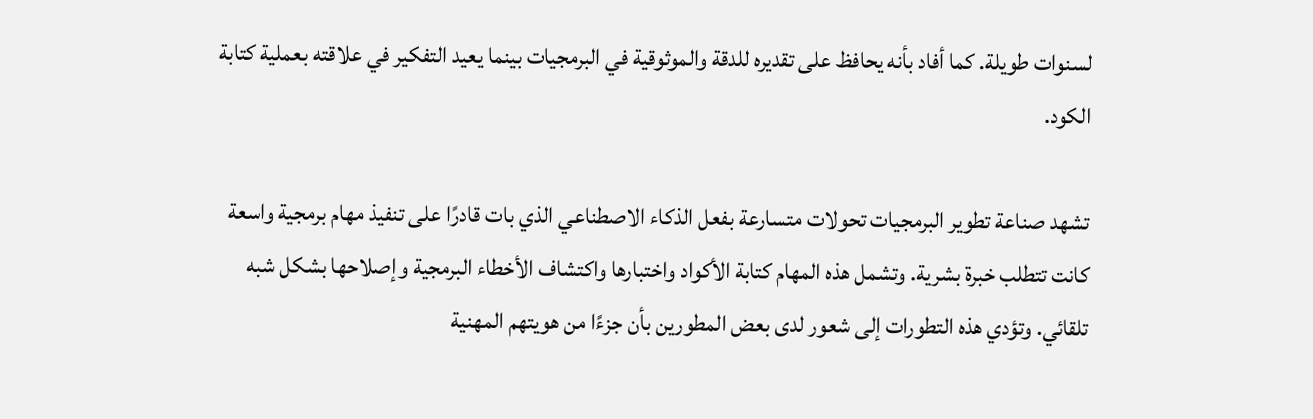لسنوات طويلة. كما أفاد بأنه يحافظ على تقديره للدقة والموثوقية في البرمجيات بينما يعيد التفكير في علاقته بعملية كتابة الكود.

تشهد صناعة تطوير البرمجيات تحولات متسارعة بفعل الذكاء الاصطناعي الذي بات قادرًا على تنفيذ مهام برمجية واسعة كانت تتطلب خبرة بشرية. وتشمل هذه المهام كتابة الأكواد واختبارها واكتشاف الأخطاء البرمجية وإصلاحها بشكل شبه تلقائي. وتؤدي هذه التطورات إلى شعور لدى بعض المطورين بأن جزءًا من هويتهم المهنية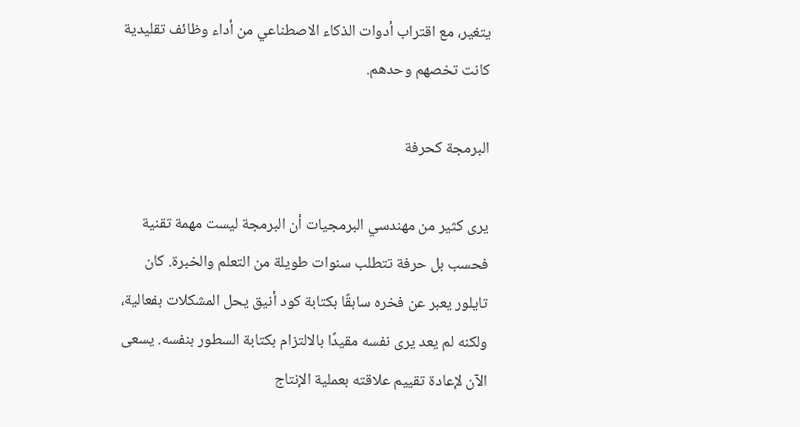يتغير، مع اقتراب أدوات الذكاء الاصطناعي من أداء وظائف تقليدية كانت تخصهم وحدهم.

البرمجة كحرفة

يرى كثير من مهندسي البرمجيات أن البرمجة ليست مهمة تقنية فحسب بل حرفة تتطلب سنوات طويلة من التعلم والخبرة. كان تايلور يعبر عن فخره سابقًا بكتابة كود أنيق يحل المشكلات بفعالية، ولكنه لم يعد يرى نفسه مقيدًا بالالتزام بكتابة السطور بنفسه. يسعى الآن لإعادة تقييم علاقته بعملية الإنتاج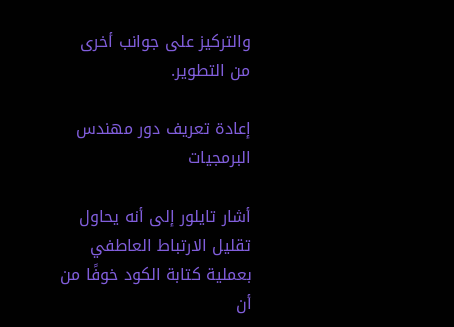والتركيز على جوانب أخرى من التطوير.

إعادة تعريف دور مهندس البرمجيات

أشار تايلور إلى أنه يحاول تقليل الارتباط العاطفي بعملية كتابة الكود خوفًا من أن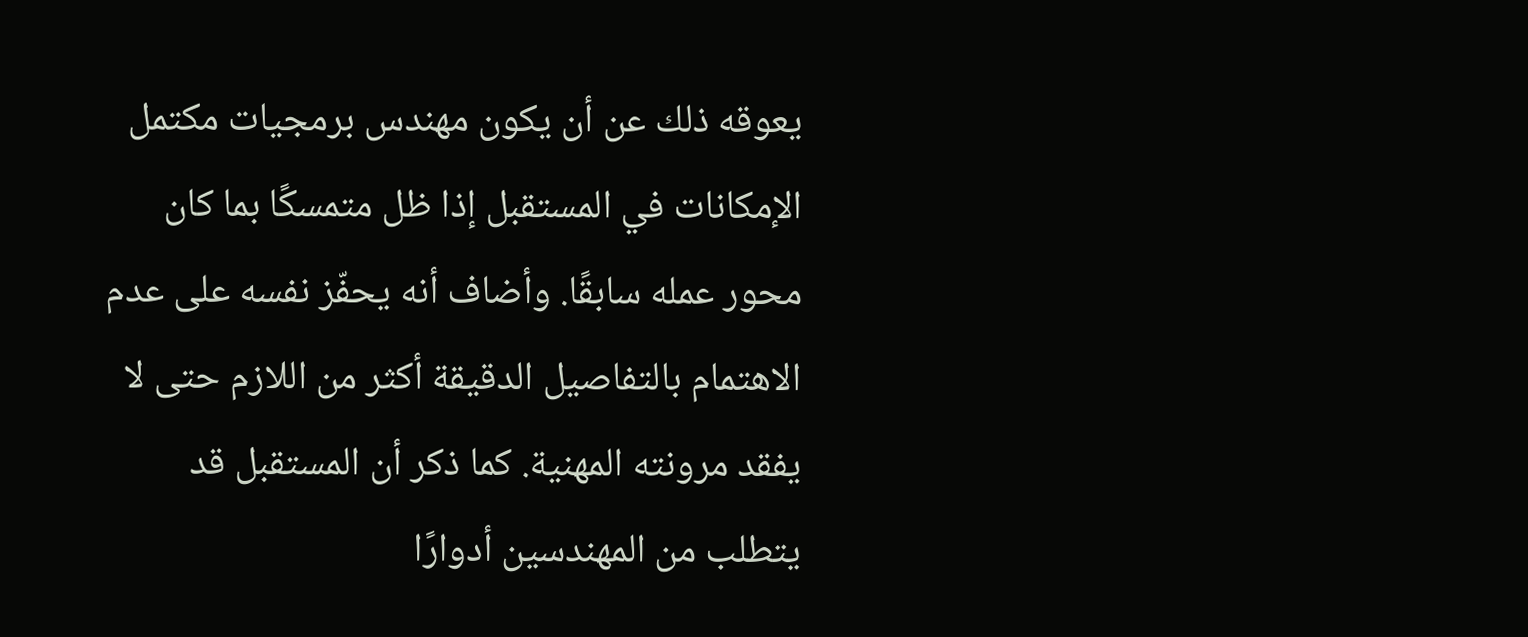يعوقه ذلك عن أن يكون مهندس برمجيات مكتمل الإمكانات في المستقبل إذا ظل متمسكًا بما كان محور عمله سابقًا. وأضاف أنه يحفّز نفسه على عدم الاهتمام بالتفاصيل الدقيقة أكثر من اللازم حتى لا يفقد مرونته المهنية. كما ذكر أن المستقبل قد يتطلب من المهندسين أدوارًا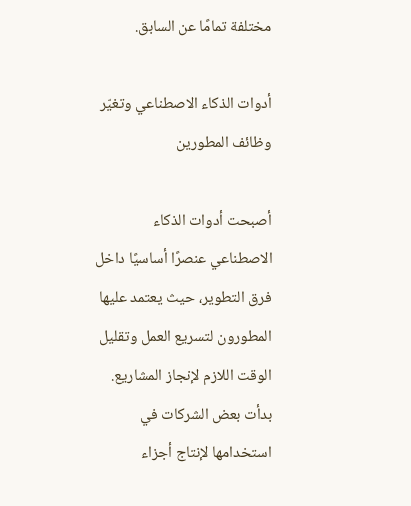مختلفة تمامًا عن السابق.

أدوات الذكاء الاصطناعي وتغيّر وظائف المطورين

أصبحت أدوات الذكاء الاصطناعي عنصرًا أساسيًا داخل فرق التطوير، حيث يعتمد عليها المطورون لتسريع العمل وتقليل الوقت اللازم لإنجاز المشاريع. بدأت بعض الشركات في استخدامها لإنتاج أجزاء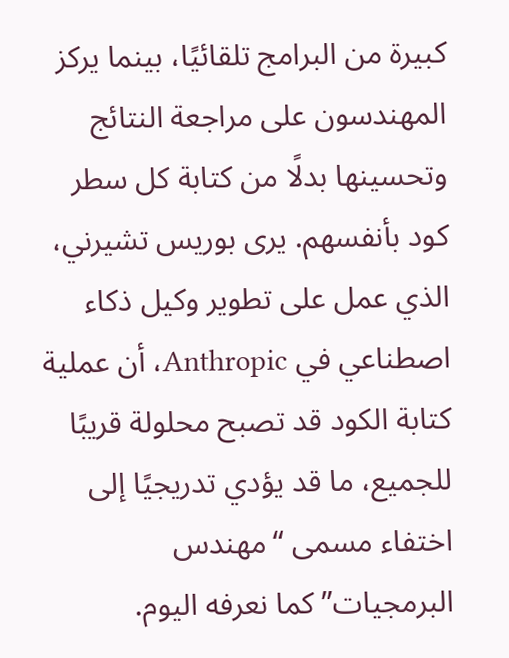كبيرة من البرامج تلقائيًا، بينما يركز المهندسون على مراجعة النتائج وتحسينها بدلًا من كتابة كل سطر كود بأنفسهم. يرى بوريس تشيرني، الذي عمل على تطوير وكيل ذكاء اصطناعي في Anthropic، أن عملية كتابة الكود قد تصبح محلولة قريبًا للجميع، ما قد يؤدي تدريجيًا إلى اختفاء مسمى “مهندس البرمجيات” كما نعرفه اليوم.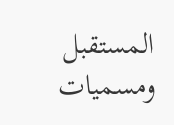المستقبل ومسميات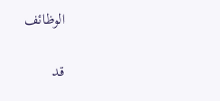الوظائف

قد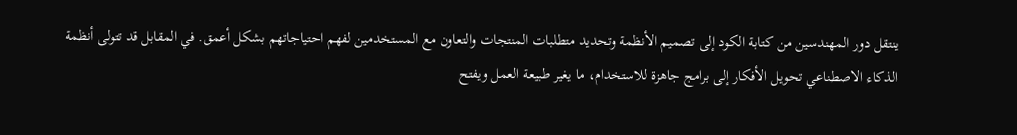ينتقل دور المهندسين من كتابة الكود إلى تصميم الأنظمة وتحديد متطلبات المنتجات والتعاون مع المستخدمين لفهم احتياجاتهم بشكل أعمق. في المقابل قد تتولى أنظمة الذكاء الاصطناعي تحويل الأفكار إلى برامج جاهزة للاستخدام، ما يغير طبيعة العمل ويفتح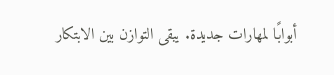أبوابًا لمهارات جديدة. يبقى التوازن بين الابتكار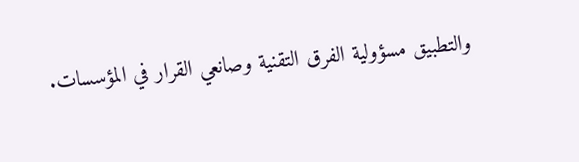والتطبيق مسؤولية الفرق التقنية وصانعي القرار في المؤسسات.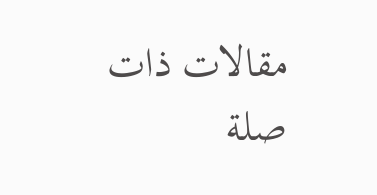مقالات ذات صلة